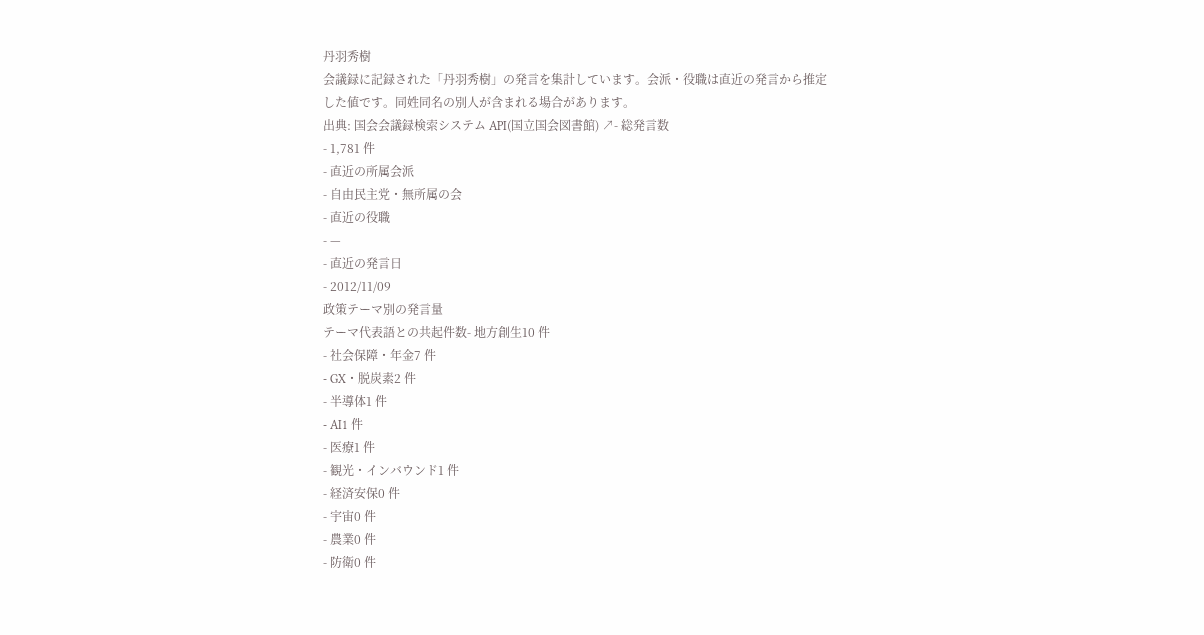丹羽秀樹
会議録に記録された「丹羽秀樹」の発言を集計しています。会派・役職は直近の発言から推定した値です。同姓同名の別人が含まれる場合があります。
出典: 国会会議録検索システム API(国立国会図書館) ↗- 総発言数
- 1,781 件
- 直近の所属会派
- 自由民主党・無所属の会
- 直近の役職
- —
- 直近の発言日
- 2012/11/09
政策テーマ別の発言量
テーマ代表語との共起件数- 地方創生10 件
- 社会保障・年金7 件
- GX・脱炭素2 件
- 半導体1 件
- AI1 件
- 医療1 件
- 観光・インバウンド1 件
- 経済安保0 件
- 宇宙0 件
- 農業0 件
- 防衛0 件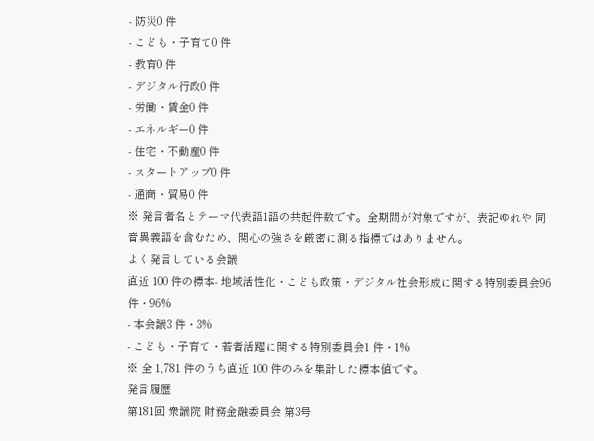- 防災0 件
- こども・子育て0 件
- 教育0 件
- デジタル行政0 件
- 労働・賃金0 件
- エネルギー0 件
- 住宅・不動産0 件
- スタートアップ0 件
- 通商・貿易0 件
※ 発言者名とテーマ代表語1語の共起件数です。全期間が対象ですが、表記ゆれや 同音異義語を含むため、関心の強さを厳密に測る指標ではありません。
よく発言している会議
直近 100 件の標本- 地域活性化・こども政策・デジタル社会形成に関する特別委員会96 件・96%
- 本会議3 件・3%
- こども・子育て・若者活躍に関する特別委員会1 件・1%
※ 全 1,781 件のうち直近 100 件のみを集計した標本値です。
発言履歴
第181回 衆議院 財務金融委員会 第3号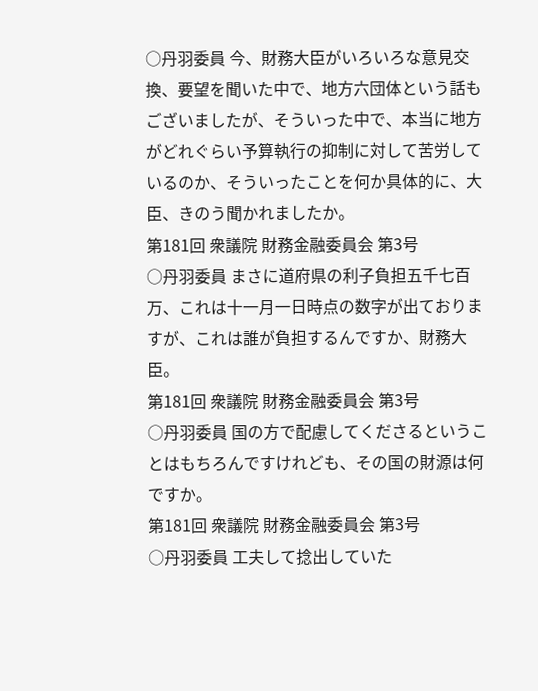○丹羽委員 今、財務大臣がいろいろな意見交換、要望を聞いた中で、地方六団体という話もございましたが、そういった中で、本当に地方がどれぐらい予算執行の抑制に対して苦労しているのか、そういったことを何か具体的に、大臣、きのう聞かれましたか。
第181回 衆議院 財務金融委員会 第3号
○丹羽委員 まさに道府県の利子負担五千七百万、これは十一月一日時点の数字が出ておりますが、これは誰が負担するんですか、財務大臣。
第181回 衆議院 財務金融委員会 第3号
○丹羽委員 国の方で配慮してくださるということはもちろんですけれども、その国の財源は何ですか。
第181回 衆議院 財務金融委員会 第3号
○丹羽委員 工夫して捻出していた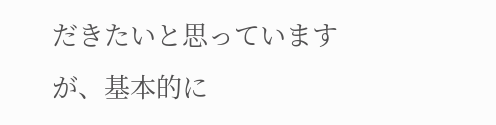だきたいと思っていますが、基本的に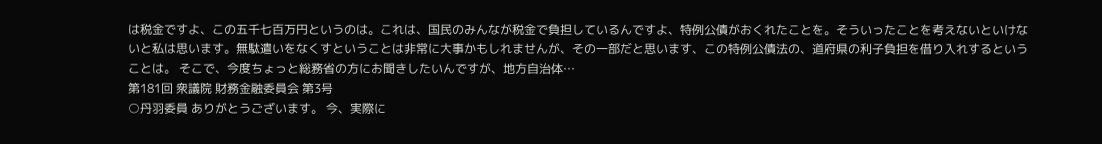は税金ですよ、この五千七百万円というのは。これは、国民のみんなが税金で負担しているんですよ、特例公債がおくれたことを。そういったことを考えないといけないと私は思います。無駄遣いをなくすということは非常に大事かもしれませんが、その一部だと思います、この特例公債法の、道府県の利子負担を借り入れするということは。 そこで、今度ちょっと総務省の方にお聞きしたいんですが、地方自治体…
第181回 衆議院 財務金融委員会 第3号
○丹羽委員 ありがとうございます。 今、実際に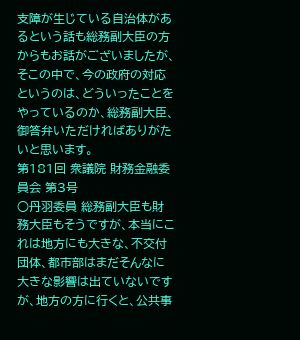支障が生じている自治体があるという話も総務副大臣の方からもお話がございましたが、そこの中で、今の政府の対応というのは、どういったことをやっているのか、総務副大臣、御答弁いただければありがたいと思います。
第181回 衆議院 財務金融委員会 第3号
○丹羽委員 総務副大臣も財務大臣もそうですが、本当にこれは地方にも大きな、不交付団体、都市部はまだそんなに大きな影響は出ていないですが、地方の方に行くと、公共事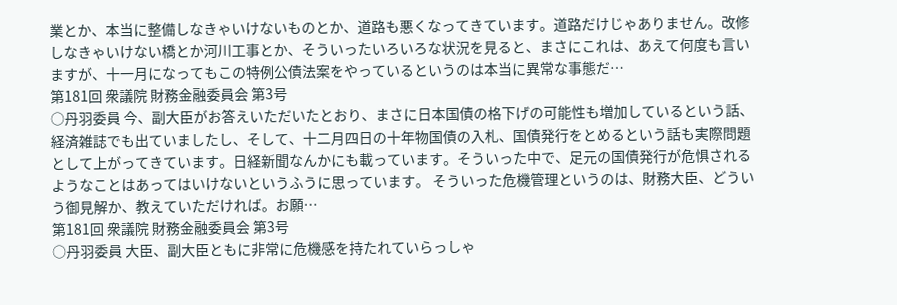業とか、本当に整備しなきゃいけないものとか、道路も悪くなってきています。道路だけじゃありません。改修しなきゃいけない橋とか河川工事とか、そういったいろいろな状況を見ると、まさにこれは、あえて何度も言いますが、十一月になってもこの特例公債法案をやっているというのは本当に異常な事態だ…
第181回 衆議院 財務金融委員会 第3号
○丹羽委員 今、副大臣がお答えいただいたとおり、まさに日本国債の格下げの可能性も増加しているという話、経済雑誌でも出ていましたし、そして、十二月四日の十年物国債の入札、国債発行をとめるという話も実際問題として上がってきています。日経新聞なんかにも載っています。そういった中で、足元の国債発行が危惧されるようなことはあってはいけないというふうに思っています。 そういった危機管理というのは、財務大臣、どういう御見解か、教えていただければ。お願…
第181回 衆議院 財務金融委員会 第3号
○丹羽委員 大臣、副大臣ともに非常に危機感を持たれていらっしゃ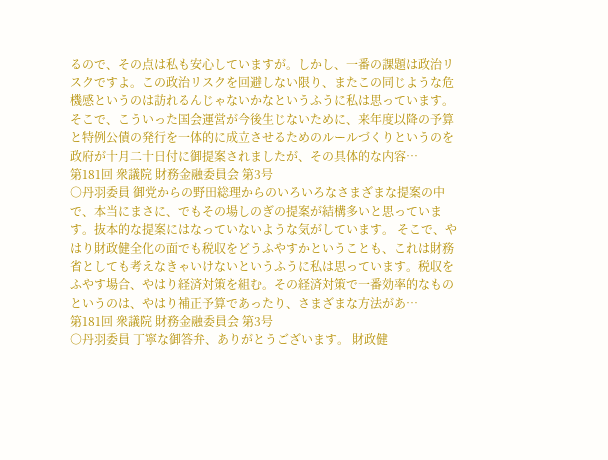るので、その点は私も安心していますが。しかし、一番の課題は政治リスクですよ。この政治リスクを回避しない限り、またこの同じような危機感というのは訪れるんじゃないかなというふうに私は思っています。 そこで、こういった国会運営が今後生じないために、来年度以降の予算と特例公債の発行を一体的に成立させるためのルールづくりというのを政府が十月二十日付に御提案されましたが、その具体的な内容…
第181回 衆議院 財務金融委員会 第3号
○丹羽委員 御党からの野田総理からのいろいろなさまざまな提案の中で、本当にまさに、でもその場しのぎの提案が結構多いと思っています。抜本的な提案にはなっていないような気がしています。 そこで、やはり財政健全化の面でも税収をどうふやすかということも、これは財務省としても考えなきゃいけないというふうに私は思っています。税収をふやす場合、やはり経済対策を組む。その経済対策で一番効率的なものというのは、やはり補正予算であったり、さまざまな方法があ…
第181回 衆議院 財務金融委員会 第3号
○丹羽委員 丁寧な御答弁、ありがとうございます。 財政健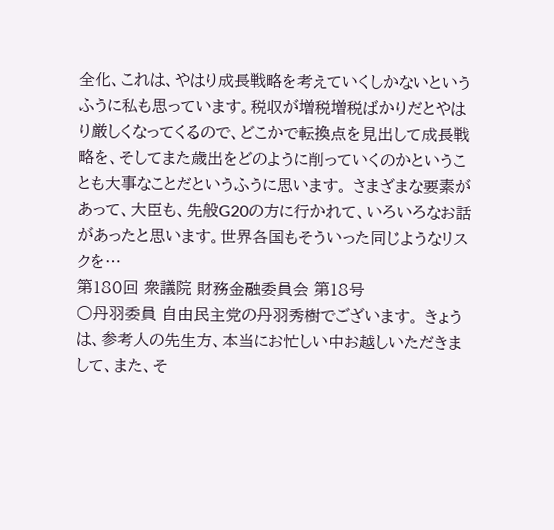全化、これは、やはり成長戦略を考えていくしかないというふうに私も思っています。税収が増税増税ばかりだとやはり厳しくなってくるので、どこかで転換点を見出して成長戦略を、そしてまた歳出をどのように削っていくのかということも大事なことだというふうに思います。 さまざまな要素があって、大臣も、先般G20の方に行かれて、いろいろなお話があったと思います。世界各国もそういった同じようなリスクを…
第180回 衆議院 財務金融委員会 第18号
○丹羽委員 自由民主党の丹羽秀樹でございます。 きょうは、参考人の先生方、本当にお忙しい中お越しいただきまして、また、そ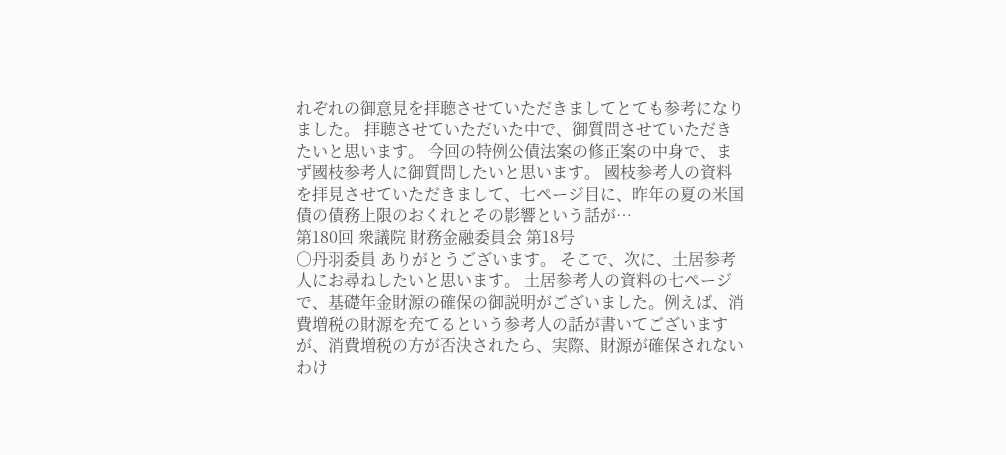れぞれの御意見を拝聴させていただきましてとても参考になりました。 拝聴させていただいた中で、御質問させていただきたいと思います。 今回の特例公債法案の修正案の中身で、まず國枝参考人に御質問したいと思います。 國枝参考人の資料を拝見させていただきまして、七ページ目に、昨年の夏の米国債の債務上限のおくれとその影響という話が…
第180回 衆議院 財務金融委員会 第18号
○丹羽委員 ありがとうございます。 そこで、次に、土居参考人にお尋ねしたいと思います。 土居参考人の資料の七ページで、基礎年金財源の確保の御説明がございました。例えば、消費増税の財源を充てるという参考人の話が書いてございますが、消費増税の方が否決されたら、実際、財源が確保されないわけ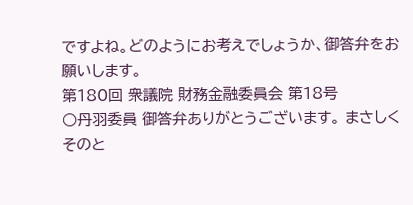ですよね。どのようにお考えでしょうか、御答弁をお願いします。
第180回 衆議院 財務金融委員会 第18号
○丹羽委員 御答弁ありがとうございます。 まさしくそのと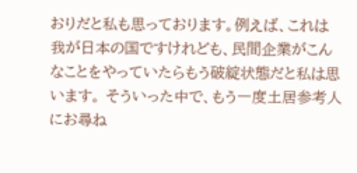おりだと私も思っております。例えば、これは我が日本の国ですけれども、民間企業がこんなことをやっていたらもう破綻状態だと私は思います。 そういった中で、もう一度土居参考人にお尋ね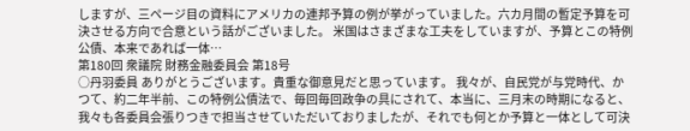しますが、三ページ目の資料にアメリカの連邦予算の例が挙がっていました。六カ月間の暫定予算を可決させる方向で合意という話がございました。 米国はさまざまな工夫をしていますが、予算とこの特例公債、本来であれば一体…
第180回 衆議院 財務金融委員会 第18号
○丹羽委員 ありがとうございます。貴重な御意見だと思っています。 我々が、自民党が与党時代、かつて、約二年半前、この特例公債法で、毎回毎回政争の具にされて、本当に、三月末の時期になると、我々も各委員会張りつきで担当させていただいておりましたが、それでも何とか予算と一体として可決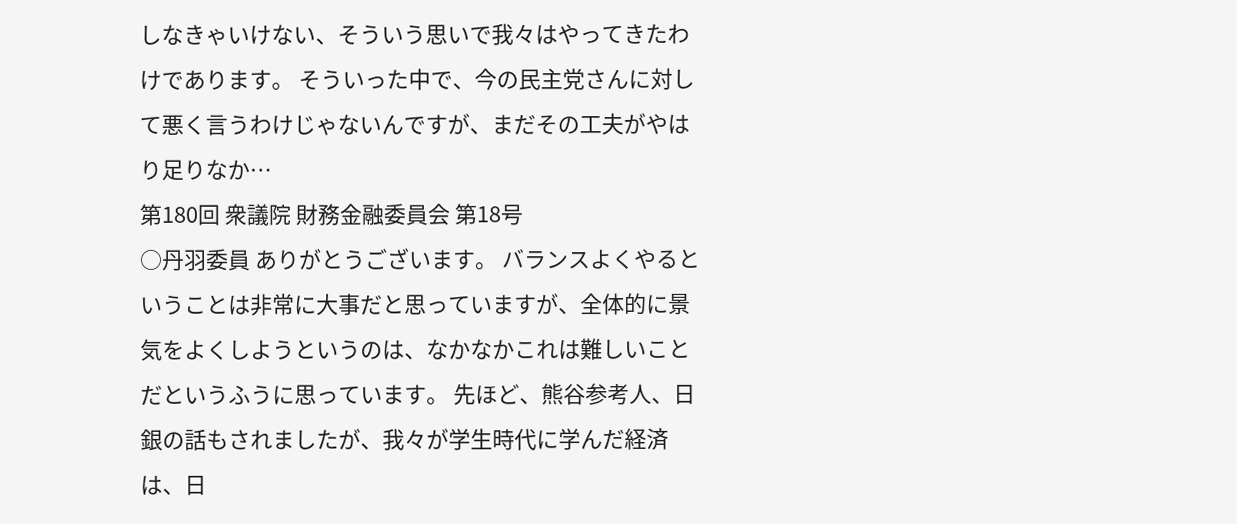しなきゃいけない、そういう思いで我々はやってきたわけであります。 そういった中で、今の民主党さんに対して悪く言うわけじゃないんですが、まだその工夫がやはり足りなか…
第180回 衆議院 財務金融委員会 第18号
○丹羽委員 ありがとうございます。 バランスよくやるということは非常に大事だと思っていますが、全体的に景気をよくしようというのは、なかなかこれは難しいことだというふうに思っています。 先ほど、熊谷参考人、日銀の話もされましたが、我々が学生時代に学んだ経済は、日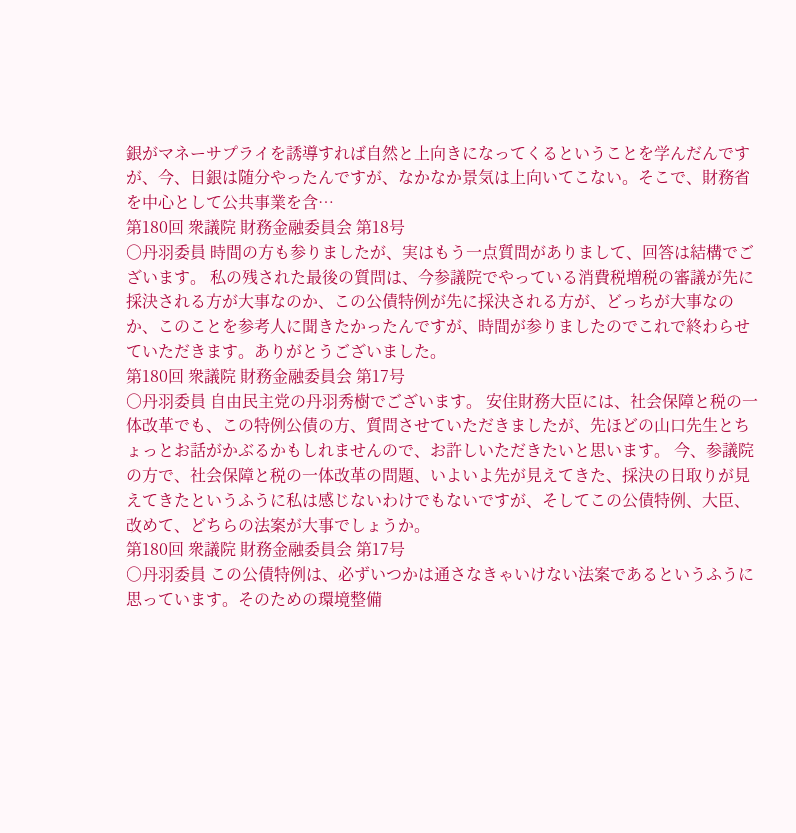銀がマネーサプライを誘導すれば自然と上向きになってくるということを学んだんですが、今、日銀は随分やったんですが、なかなか景気は上向いてこない。そこで、財務省を中心として公共事業を含…
第180回 衆議院 財務金融委員会 第18号
○丹羽委員 時間の方も参りましたが、実はもう一点質問がありまして、回答は結構でございます。 私の残された最後の質問は、今参議院でやっている消費税増税の審議が先に採決される方が大事なのか、この公債特例が先に採決される方が、どっちが大事なのか、このことを参考人に聞きたかったんですが、時間が参りましたのでこれで終わらせていただきます。ありがとうございました。
第180回 衆議院 財務金融委員会 第17号
○丹羽委員 自由民主党の丹羽秀樹でございます。 安住財務大臣には、社会保障と税の一体改革でも、この特例公債の方、質問させていただきましたが、先ほどの山口先生とちょっとお話がかぶるかもしれませんので、お許しいただきたいと思います。 今、参議院の方で、社会保障と税の一体改革の問題、いよいよ先が見えてきた、採決の日取りが見えてきたというふうに私は感じないわけでもないですが、そしてこの公債特例、大臣、改めて、どちらの法案が大事でしょうか。
第180回 衆議院 財務金融委員会 第17号
○丹羽委員 この公債特例は、必ずいつかは通さなきゃいけない法案であるというふうに思っています。そのための環境整備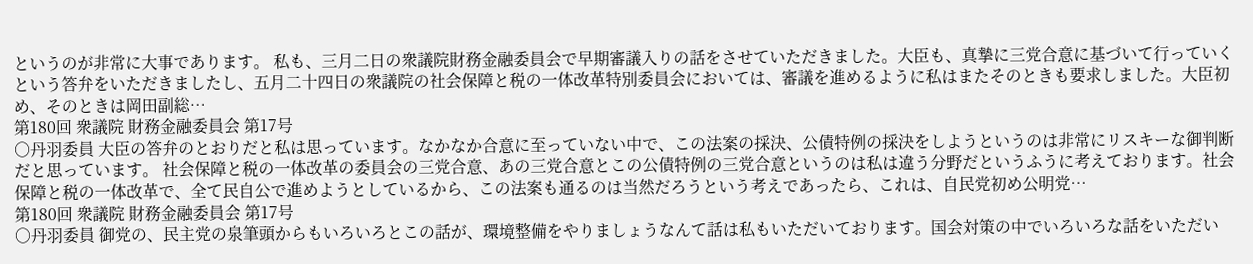というのが非常に大事であります。 私も、三月二日の衆議院財務金融委員会で早期審議入りの話をさせていただきました。大臣も、真摯に三党合意に基づいて行っていくという答弁をいただきましたし、五月二十四日の衆議院の社会保障と税の一体改革特別委員会においては、審議を進めるように私はまたそのときも要求しました。大臣初め、そのときは岡田副総…
第180回 衆議院 財務金融委員会 第17号
○丹羽委員 大臣の答弁のとおりだと私は思っています。なかなか合意に至っていない中で、この法案の採決、公債特例の採決をしようというのは非常にリスキーな御判断だと思っています。 社会保障と税の一体改革の委員会の三党合意、あの三党合意とこの公債特例の三党合意というのは私は違う分野だというふうに考えております。社会保障と税の一体改革で、全て民自公で進めようとしているから、この法案も通るのは当然だろうという考えであったら、これは、自民党初め公明党…
第180回 衆議院 財務金融委員会 第17号
○丹羽委員 御党の、民主党の泉筆頭からもいろいろとこの話が、環境整備をやりましょうなんて話は私もいただいております。国会対策の中でいろいろな話をいただい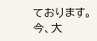ております。 今、大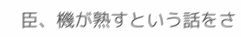臣、機が熟すという話をさ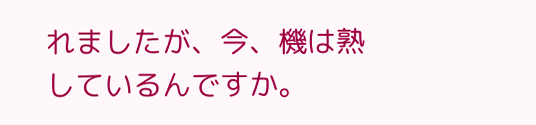れましたが、今、機は熟しているんですか。